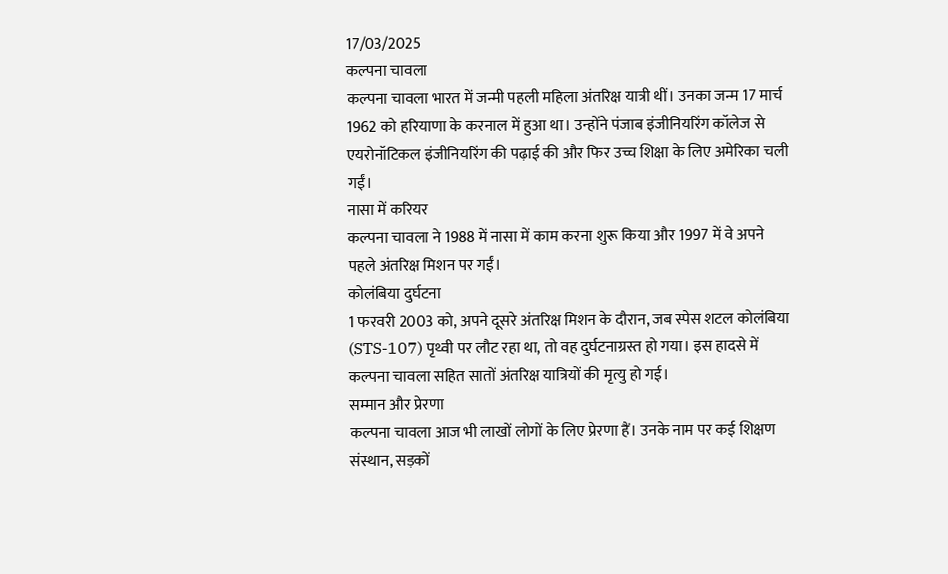17/03/2025
कल्पना चावला
कल्पना चावला भारत में जन्मी पहली महिला अंतरिक्ष यात्री थीं। उनका जन्म 17 मार्च 1962 को हरियाणा के करनाल में हुआ था। उन्होंने पंजाब इंजीनियरिंग कॉलेज से एयरोनॉटिकल इंजीनियरिंग की पढ़ाई की और फिर उच्च शिक्षा के लिए अमेरिका चली गईं।
नासा में करियर
कल्पना चावला ने 1988 में नासा में काम करना शुरू किया और 1997 में वे अपने पहले अंतरिक्ष मिशन पर गईं।
कोलंबिया दुर्घटना
1 फरवरी 2003 को, अपने दूसरे अंतरिक्ष मिशन के दौरान, जब स्पेस शटल कोलंबिया (STS-107) पृथ्वी पर लौट रहा था, तो वह दुर्घटनाग्रस्त हो गया। इस हादसे में कल्पना चावला सहित सातों अंतरिक्ष यात्रियों की मृत्यु हो गई।
सम्मान और प्रेरणा
कल्पना चावला आज भी लाखों लोगों के लिए प्रेरणा हैं। उनके नाम पर कई शिक्षण संस्थान, सड़कों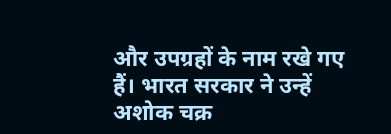और उपग्रहों के नाम रखे गए हैं। भारत सरकार ने उन्हें अशोक चक्र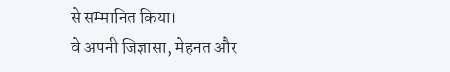से सम्मानित किया।
वे अपनी जिज्ञासा, मेहनत और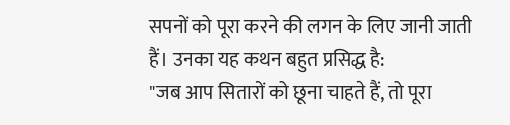सपनों को पूरा करने की लगन के लिए जानी जाती हैं। उनका यह कथन बहुत प्रसिद्ध है:
"जब आप सितारों को छूना चाहते हैं, तो पूरा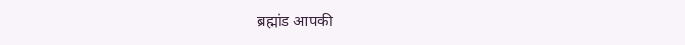ब्रह्मांड आपकी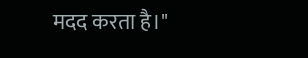मदद करता है।"